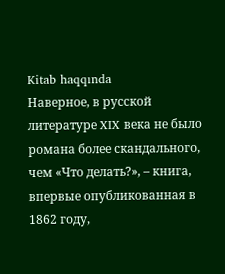Kitab haqqında
Наверное, в русской литературе XIX века не было романа более скандального, чем «Что делать?», – книга, впервые опубликованная в 1862 году,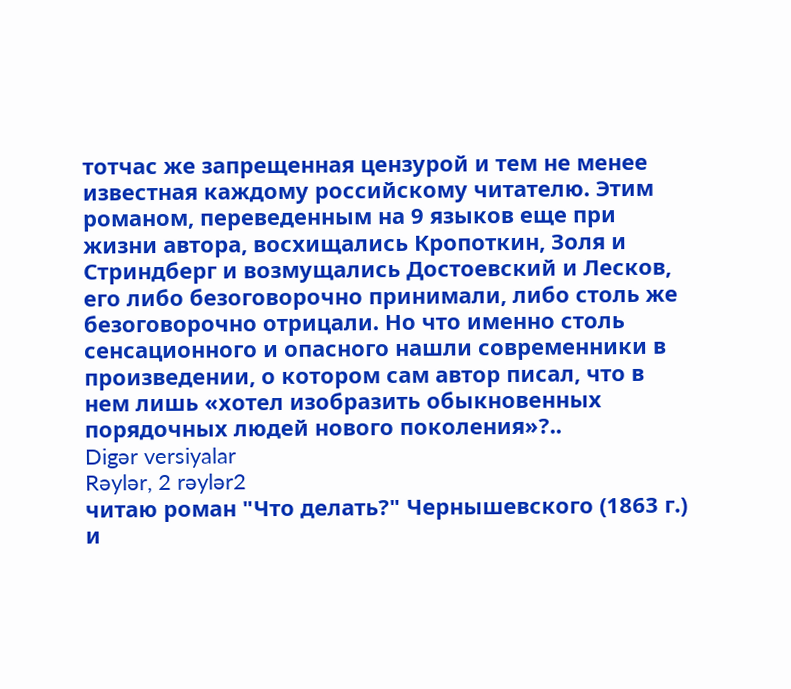тотчас же запрещенная цензурой и тем не менее известная каждому российскому читателю. Этим романом, переведенным на 9 языков еще при жизни автора, восхищались Кропоткин, Золя и Стриндберг и возмущались Достоевский и Лесков, его либо безоговорочно принимали, либо столь же безоговорочно отрицали. Но что именно столь сенсационного и опасного нашли современники в произведении, о котором сам автор писал, что в нем лишь «хотел изобразить обыкновенных порядочных людей нового поколения»?..
Digər versiyalar
Rəylər, 2 rəylər2
читаю роман "Что делать?" Чернышевского (1863 г.) и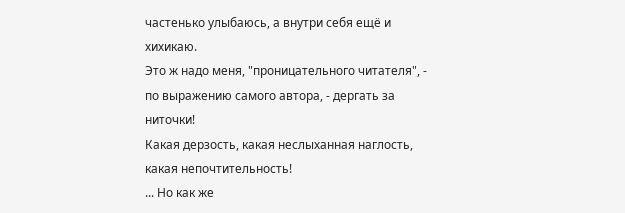частенько улыбаюсь, а внутри себя ещё и хихикаю.
Это ж надо меня, "проницательного читателя", - по выражению самого автора, - дергать за ниточки!
Какая дерзость, какая неслыханная наглость, какая непочтительность!
... Но как же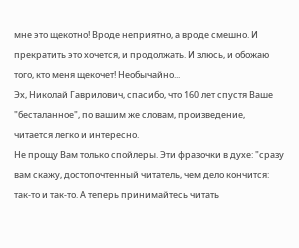мне это щекотно! Вроде неприятно, а вроде смешно. И прекратить это хочется, и продолжать. И злюсь, и обожаю того, кто меня щекочет! Необычайно...
Эх, Николай Гаврилович, спасибо, что 160 лет спустя Ваше "бесталанное", по вашим же словам, произведение, читается легко и интересно.
Не прощу Вам только спойлеры. Эти фразочки в духе: "сразу вам скажу, достопочтенный читатель, чем дело кончится: так-то и так-то. А теперь принимайтесь читать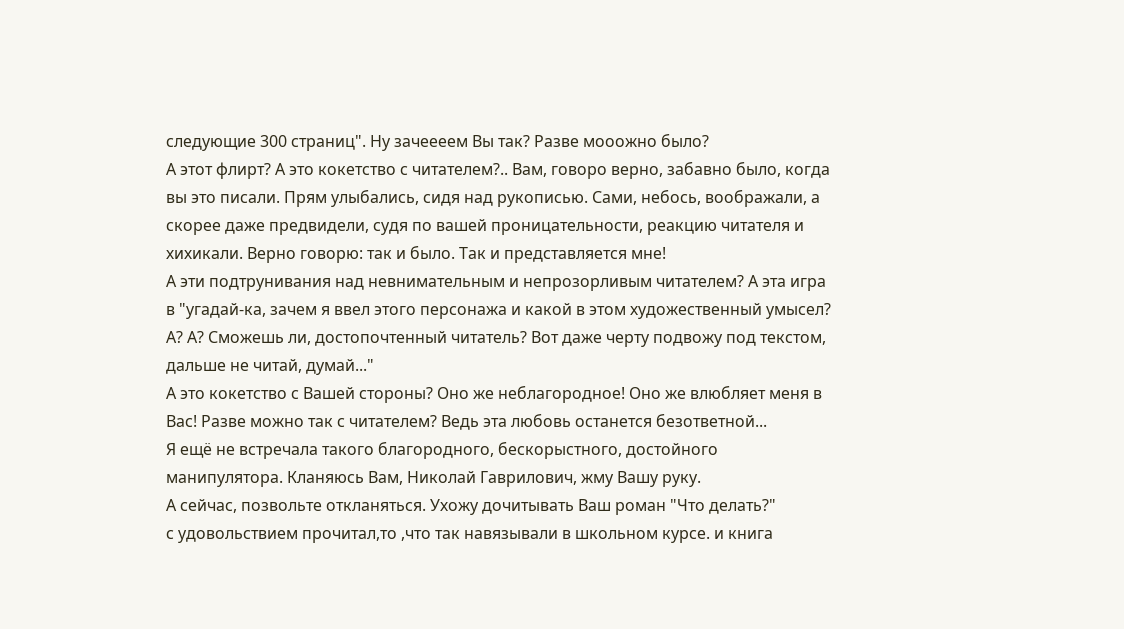следующие 300 страниц". Ну зачеееем Вы так? Разве мооожно было?
А этот флирт? А это кокетство с читателем?.. Вам, говоро верно, забавно было, когда вы это писали. Прям улыбались, сидя над рукописью. Сами, небось, воображали, а скорее даже предвидели, судя по вашей проницательности, реакцию читателя и хихикали. Верно говорю: так и было. Так и представляется мне!
А эти подтрунивания над невнимательным и непрозорливым читателем? А эта игра в "угадай-ка, зачем я ввел этого персонажа и какой в этом художественный умысел? А? А? Сможешь ли, достопочтенный читатель? Вот даже черту подвожу под текстом, дальше не читай, думай..."
А это кокетство с Вашей стороны? Оно же неблагородное! Оно же влюбляет меня в Вас! Разве можно так с читателем? Ведь эта любовь останется безответной...
Я ещё не встречала такого благородного, бескорыстного, достойного манипулятора. Кланяюсь Вам, Николай Гаврилович, жму Вашу руку.
А сейчас, позвольте откланяться. Ухожу дочитывать Ваш роман "Что делать?"
с удовольствием прочитал,то ,что так навязывали в школьном курсе. и книга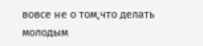вовсе не о том,что делать молодым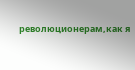революционерам,как я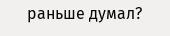раньше думал?